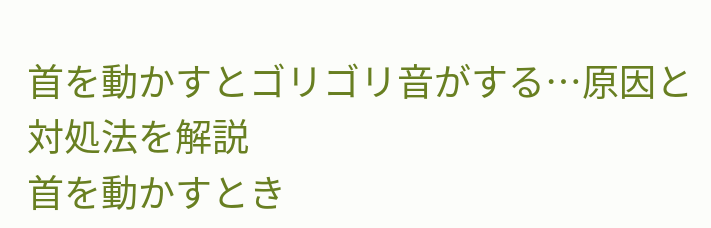首を動かすとゴリゴリ音がする…原因と対処法を解説
首を動かすとき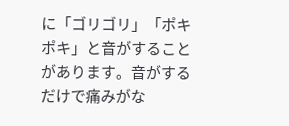に「ゴリゴリ」「ポキポキ」と音がすることがあります。音がするだけで痛みがな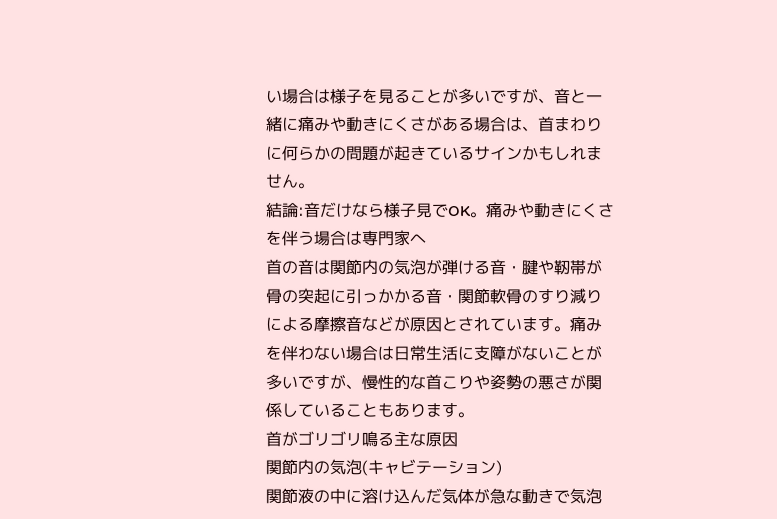い場合は様子を見ることが多いですが、音と一緒に痛みや動きにくさがある場合は、首まわりに何らかの問題が起きているサインかもしれません。
結論:音だけなら様子見でOK。痛みや動きにくさを伴う場合は専門家へ
首の音は関節内の気泡が弾ける音・腱や靭帯が骨の突起に引っかかる音・関節軟骨のすり減りによる摩擦音などが原因とされています。痛みを伴わない場合は日常生活に支障がないことが多いですが、慢性的な首こりや姿勢の悪さが関係していることもあります。
首がゴリゴリ鳴る主な原因
関節内の気泡(キャビテーション)
関節液の中に溶け込んだ気体が急な動きで気泡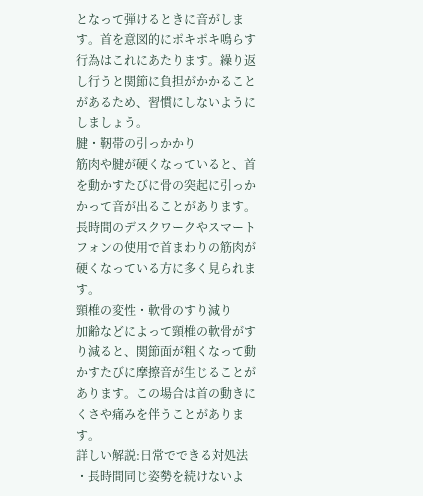となって弾けるときに音がします。首を意図的にポキポキ鳴らす行為はこれにあたります。繰り返し行うと関節に負担がかかることがあるため、習慣にしないようにしましょう。
腱・靭帯の引っかかり
筋肉や腱が硬くなっていると、首を動かすたびに骨の突起に引っかかって音が出ることがあります。長時間のデスクワークやスマートフォンの使用で首まわりの筋肉が硬くなっている方に多く見られます。
頸椎の変性・軟骨のすり減り
加齢などによって頸椎の軟骨がすり減ると、関節面が粗くなって動かすたびに摩擦音が生じることがあります。この場合は首の動きにくさや痛みを伴うことがあります。
詳しい解説:日常でできる対処法
・長時間同じ姿勢を続けないよ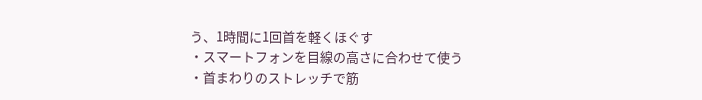う、1時間に1回首を軽くほぐす
・スマートフォンを目線の高さに合わせて使う
・首まわりのストレッチで筋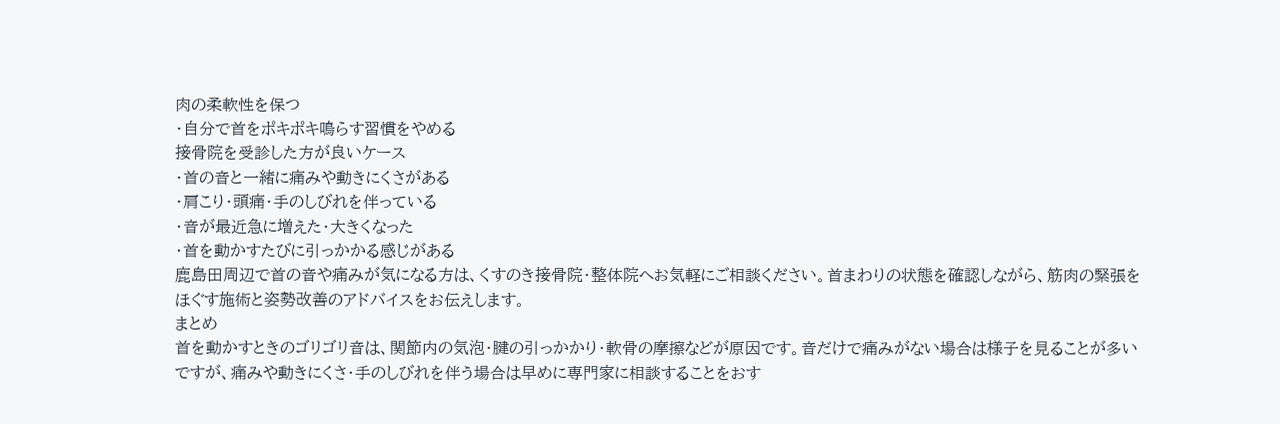肉の柔軟性を保つ
・自分で首をポキポキ鳴らす習慣をやめる
接骨院を受診した方が良いケース
・首の音と一緒に痛みや動きにくさがある
・肩こり・頭痛・手のしびれを伴っている
・音が最近急に増えた・大きくなった
・首を動かすたびに引っかかる感じがある
鹿島田周辺で首の音や痛みが気になる方は、くすのき接骨院・整体院へお気軽にご相談ください。首まわりの状態を確認しながら、筋肉の緊張をほぐす施術と姿勢改善のアドバイスをお伝えします。
まとめ
首を動かすときのゴリゴリ音は、関節内の気泡・腱の引っかかり・軟骨の摩擦などが原因です。音だけで痛みがない場合は様子を見ることが多いですが、痛みや動きにくさ・手のしびれを伴う場合は早めに専門家に相談することをおす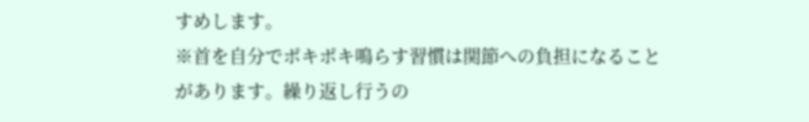すめします。
※首を自分でポキポキ鳴らす習慣は関節への負担になることがあります。繰り返し行うの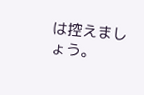は控えましょう。